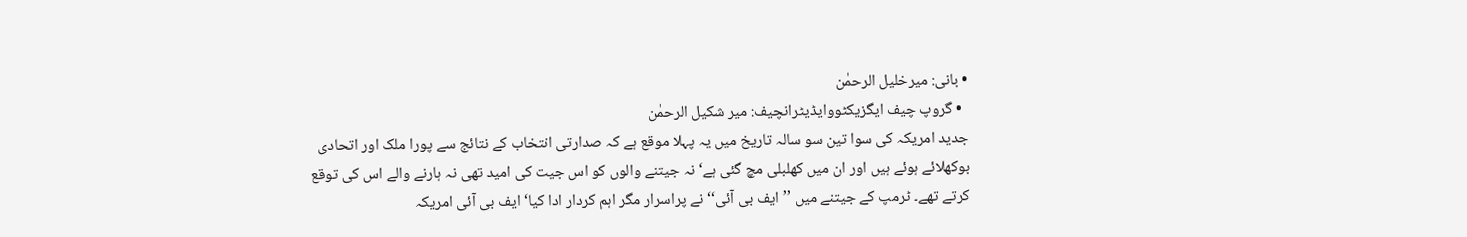• بانی: میرخلیل الرحمٰن
  • گروپ چیف ایگزیکٹووایڈیٹرانچیف: میر شکیل الرحمٰن
جدید امریکہ کی سوا تین سو سالہ تاریخ میں یہ پہلا موقع ہے کہ صدارتی انتخاب کے نتائج سے پورا ملک اور اتحادی بوکھلائے ہوئے ہیں اور ان میں کھلبلی مچ گئی ہے‘ نہ جیتنے والوں کو اس جیت کی امید تھی نہ ہارنے والے اس کی توقع کرتے تھے۔ ٹرمپ کے جیتنے میں ’’ایف بی آئی‘‘ نے پراسرار مگر اہم کردار ادا کیا‘ ایف بی آئی امریکہ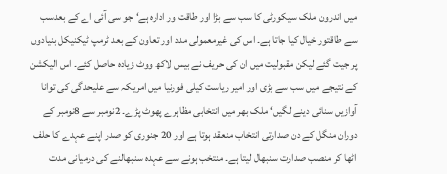میں اندرون ملک سیکورٹی کا سب سے بڑا اور طاقت ور ادارہ ہے‘ جو سی آئی اے کے بعدسب سے طاقتور خیال کیا جاتا ہے۔ اس کی غیرمعمولی مدد اور تعاون کے بعد ٹرمپ ٹیکنیکل بنیادوں پر جیت گئے لیکن مقبولیت میں ان کی حریف نے بیس لاکھ ووٹ زیادہ حاصل کئے۔ اس الیکشن کے نتیجے میں سب سے بڑی اور امیر ریاست کیلی فورنیا میں امریکہ سے علیحدگی کی توانا آوازیں سنائی دینے لگیں‘ ملک بھر میں انتخابی مظاہرے پھوٹ پڑے۔ 2نومبر سے 8نومبر کے دوران منگل کے دن صدارتی انتخاب منعقد ہوتا ہے اور 20 جنوری کو صدر اپنے عہدے کا حلف اٹھا کر منصب صدارت سنبھال لیتا ہے۔ منتخب ہونے سے عہدہ سنبھالنے کی درمیانی مدت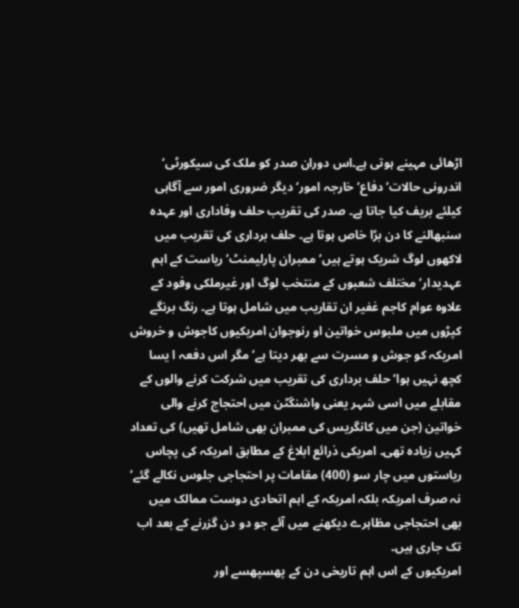اڑھائی مہینے ہوتی ہے۔اس دوران صدر کو ملک کی سیکورٹی‘ اندرونی حالات‘ دفاع‘ خارجہ امور‘ دیگر ضروری امور سے آگاہی کیلئے بریف کیا جاتا ہے۔ صدر کی تقریب حلف وفاداری اور عہدہ سنبھالنے کا دن بڑا خاص ہوتا ہے۔ حلف برداری کی تقریب میں لاکھوں لوگ شریک ہوتے ہیں‘ ممبران پارلیمنٹ‘ ریاست کے اہم عہدیدار‘ مختلف شعبوں کے منتخب لوگ اور غیرملکی وفود کے علاوہ عوام کاجم غفیر ان تقاریب میں شامل ہوتا ہے۔ رنگ برنگے کپڑوں میں ملبوس خواتین او رنوجوان امریکیوں کاجوش و خروش امریکہ کو جوش و مسرت سے بھر دیتا ہے‘ مگر اس دفعہ ا یسا کچھ نہیں ہوا‘ حلف برداری کی تقریب میں شرکت کرنے والوں کے مقابلے میں اسی شہر یعنی واشنگٹن میں احتجاج کرنے والی خواتین (جن میں کانگریس کی ممبران بھی شامل تھیں) کی تعداد کہیں زیادہ تھی۔ امریکی ذرائع ابلاغ کے مطابق امریکہ کی پچاس ریاستوں میں چار سو (400) مقامات پر احتجاجی جلوس نکالے گئے‘ نہ صرف امریکہ بلکہ امریکہ کے اہم اتحادی دوست ممالک میں بھی احتجاجی مظاہرے دیکھنے میں آئے جو دو دن گزرنے کے بعد اب تک جاری ہیں۔
امریکیوں کے اس اہم تاریخی دن کے پھسپھسے اور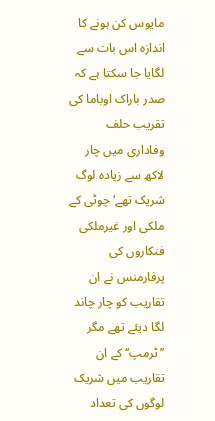مایوس کن ہونے کا اندازہ اس بات سے لگایا جا سکتا ہے کہ صدر باراک اوباما کی تقریب حلف وفاداری میں چار لاکھ سے زیادہ لوگ شریک تھے‘ چوٹی کے ملکی اور غیرملکی فنکاروں کی پرفارمنس نے ان تقاریب کو چار چاند لگا دیئے تھے مگر ’’ٹرمپ‘‘ کے ان تقاریب میں شریک لوگوں کی تعداد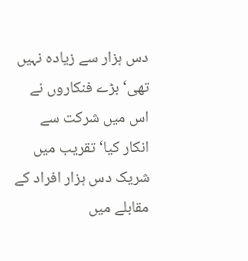دس ہزار سے زیادہ نہیں تھی‘ بڑے فنکاروں نے اس میں شرکت سے انکار کیا‘ تقریب میں شریک دس ہزار افراد کے مقابلے میں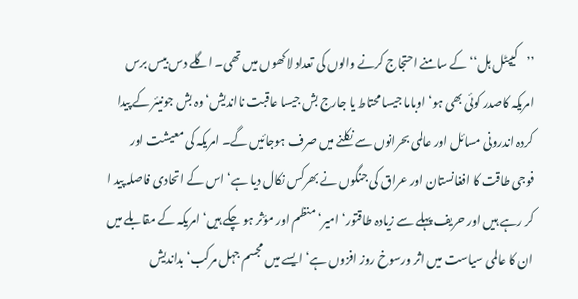’’کیپٹل ہل‘‘ کے سامنے احتجاج کرنے والوں کی تعداد لاکھوں میں تھی۔ اگلے دس بیس برس امریکہ کاصدر کوئی بھی ہو‘ اوباما جیسا محتاط یا جارج بش جیسا عاقبت نااندیش‘ وہ بش جونیئر کے پیدا کردہ اندرونی مسائل اور عالمی بحرانوں سے نکلنے میں صرف ہوجائیں گے۔ امریکہ کی معیشت اور فوجی طاقت کا افغانستان اور عراق کی جنگوں نے بھرکس نکال دیا ہے‘ اس کے اتحادی فاصلہ پید ا کر رہے ہیں اور حریف پہلے سے زیادہ طاقتور‘ امیر‘ منظم اور مؤثر ہو چکے ہیں‘ امریکہ کے مقابلے میں ان کا عالمی سیاست میں اثر ورسوخ روز افزوں ہے‘ ایسے میں مجسم جہل مرکب‘ بداندیش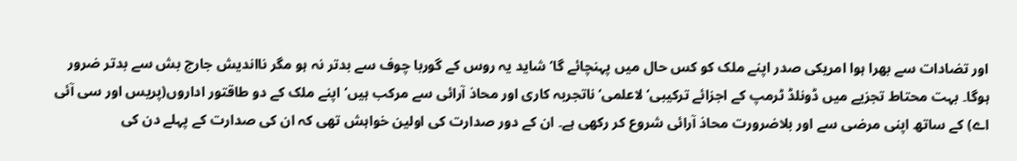اور تضادات سے بھرا ہوا امریکی صدر اپنے ملک کو کس حال میں پہنچائے گا‘ شاید یہ روس کے گوربا چوف سے بدتر نہ ہو مگر نااندیش جارج بش سے بدتر ضرور ہوگا۔ بہت محتاط تجزیے میں ڈونلڈ ٹرمپ کے اجزائے ترکیبی‘ لاعلمی‘ ناتجربہ کاری اور محاذ آرائی سے مرکب ہیں‘ اپنے ملک کے دو طاقتور اداروں(پریس اور سی آئی اے) کے ساتھ اپنی مرضی سے اور بلاضرورت محاذ آرائی شروع کر رکھی ہے۔ ان کے دور صدارت کی اولین خواہش تھی کہ ان کی صدارت کے پہلے دن کی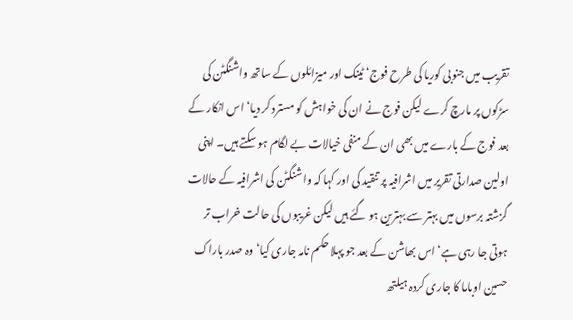تقریب میں جنوبی کوریا کی طرح فوج‘ ٹینک اور میزائلوں کے ساتھ واشنگٹن کی سڑکوں پر مارچ کرے لیکن فوج نے ان کی خواہش کو مسترد کر دیا‘ اس انکار کے بعد فوج کے بارے میں بھی ان کے منفی خیالات بے لگام ہو سکتے ہیں۔ اپنی اولین صدارتی تقریر میں اشرافیہ پر تنقید کی اور کہا کہ واشنگٹن کی اشرافیہ کے حالات گزشتہ برسوں میں بہتر سے بہترین ہو گئے ہیں لیکن غریبوں کی حالت خراب تر ہوتی جا رہی ہے‘ اس بھاشن کے بعد جو پہلا حکم نامہ جاری کیا‘ وہ صدر باراک حسین اوباما کا جاری کردہ ہیلتھ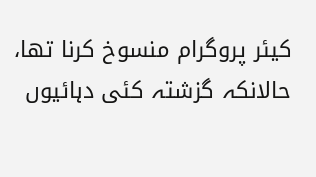کیئر پروگرام منسوخ کرنا تھا، حالانکہ گزشتہ کئی دہائیوں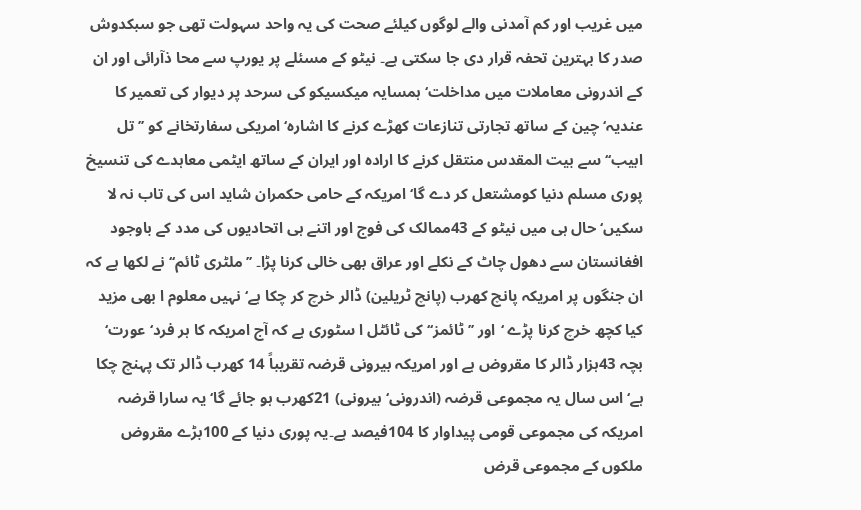میں غریب اور کم آمدنی والے لوگوں کیلئے صحت کی یہ واحد سہولت تھی جو سبکدوش صدر کا بہترین تحفہ قرار دی جا سکتی ہے۔ نیٹو کے مسئلے پر یورپ سے محا ذآرائی اور ان کے اندرونی معاملات میں مداخلت‘ ہمسایہ میکسیکو کی سرحد پر دیوار کی تعمیر کا عندیہ‘ چین کے ساتھ تجارتی تنازعات کھڑے کرنے کا اشارہ‘ امریکی سفارتخانے کو ’’تل ابیب‘‘ سے بیت المقدس منتقل کرنے کا ارادہ اور ایران کے ساتھ ایٹمی معاہدے کی تنسیخ پوری مسلم دنیا کومشتعل کر دے گا‘ امریکہ کے حامی حکمران شاید اس کی تاب نہ لا سکیں‘ حال ہی میں نیٹو کے 43ممالک کی فوج اور اتنے ہی اتحادیوں کی مدد کے باوجود افغانستان سے دھول چاٹ کے نکلے اور عراق بھی خالی کرنا پڑا۔ ’’ملٹری ٹائم‘‘ نے لکھا ہے کہ ان جنگوں پر امریکہ پانچ کھرب (پانچ ٹریلین) ڈالر خرچ کر چکا ہے‘ نہیں معلوم ا بھی مزید کیا کچھ خرچ کرنا پڑے ‘اور ’’ٹائمز‘‘ کی ٹائٹل ا سٹوری ہے کہ آج امریکہ کا ہر فرد‘ عورت‘ بچہ 43ہزار ڈالر کا مقروض ہے اور امریکہ بیرونی قرضہ تقریباً 14 کھرب ڈالر تک پہنچ چکا ہے‘ اس سال یہ مجموعی قرضہ (اندرونی‘ بیرونی) 21کھرب ہو جائے گا‘ یہ سارا قرضہ امریکہ کی مجموعی قومی پیداوار کا 104فیصد ہے۔یہ پوری دنیا کے 100بڑے مقروض ملکوں کے مجموعی قرض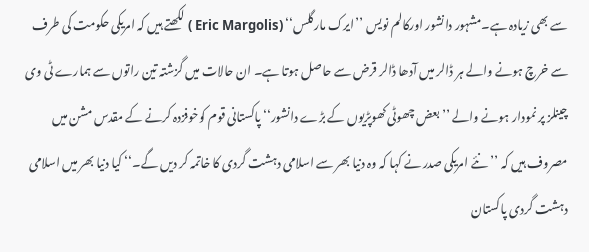سے بھی زیادہ ہے۔مشہور دانشور اورکالم نویس ’’ایرک مارگلس‘‘ (Eric Margolis ) لکھتے ہیں کہ امریکی حکومت کی طرف سے خرچ ہونے والے ہر ڈالر میں آدھا ڈالر قرض سے حاصل ہوتا ہے۔ ان حالات میں گزشتہ تین راتوں سے ہمارے ٹی وی چینلز پر نمودار ہونے والے ’’بعض چھوٹی کھوپڑیوں کے بڑے دانشور‘‘ پاکستانی قوم کوخوفزدہ کرنے کے مقدس مشن میں مصروف ہیں کہ ’’نئے امریکی صدر نے کہا کہ وہ دنیا بھر سے اسلامی دہشت گردی کا خاتمہ کر دیں گے۔‘‘ کیا دنیا بھر میں اسلامی دہشت گردی پاکستان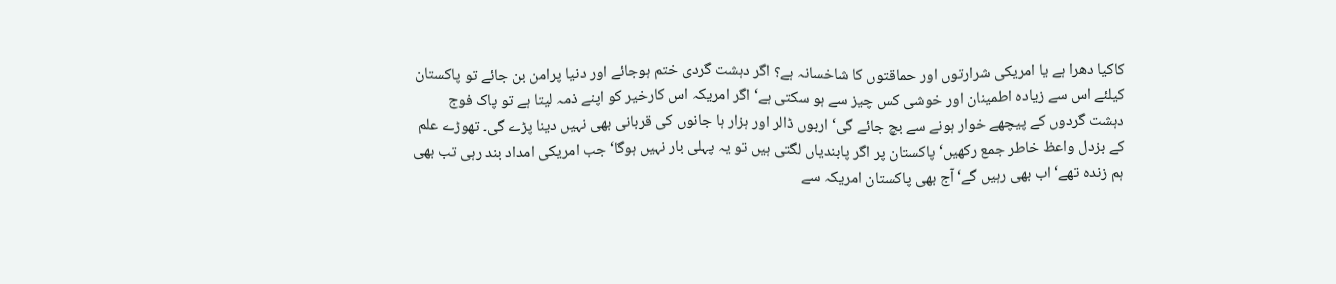کاکیا دھرا ہے یا امریکی شرارتوں اور حماقتوں کا شاخسانہ ہے؟ اگر دہشت گردی ختم ہوجائے اور دنیا پرامن بن جائے تو پاکستان کیلئے اس سے زیادہ اطمینان اور خوشی کس چیز سے ہو سکتی ہے‘ اگر امریکہ اس کارخیر کو اپنے ذمہ لیتا ہے تو پاک فوج دہشت گردوں کے پیچھے خوار ہونے سے بچ جائے گی‘ اربوں ڈالر اور ہزار ہا جانوں کی قربانی بھی نہیں دینا پڑے گی۔ تھوڑے علم کے بزدل واعظ خاطر جمع رکھیں‘ پاکستان پر اگر پابندیاں لگتی ہیں تو یہ پہلی بار نہیں ہوگا‘ جب امریکی امداد بند رہی تب بھی ہم زندہ تھے‘ اب بھی رہیں گے‘ آج بھی پاکستان امریکہ سے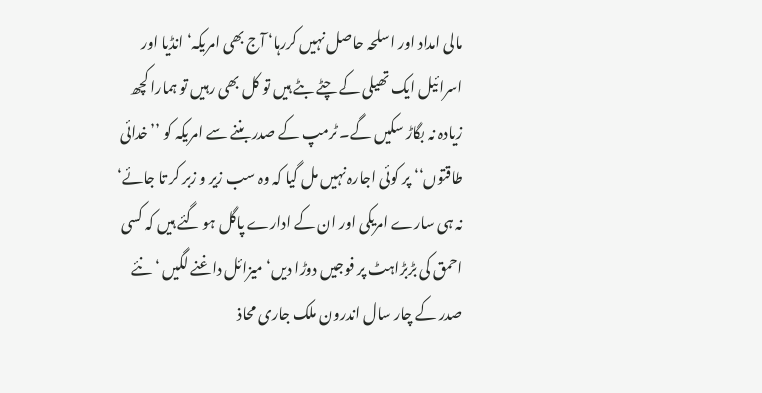مالی امداد اور اسلحہ حاصل نہیں کررہا‘ آج بھی امریکہ‘ انڈیا اور اسرائیل ایک تھیلی کے چٹے بٹے ہیں تو کل بھی رہیں تو ہمارا کچھ زیادہ نہ بگاڑ سکیں گے۔ ٹرمپ کے صدر بننے سے امریکہ کو ’’خدائی طاقتوں‘‘ پر کوئی اجارہ نہیں مل گیا کہ وہ سب زیر و زبر کر تا جائے‘ نہ ہی سارے امریکی اور ان کے ادارے پاگل ہو گئے ہیں کہ کسی احمق کی بڑبڑاہٹ پر فوجیں دوڑا دیں‘ میزائل داغنے لگیں ‘ نئے صدر کے چار سال اندرون ملک جاری محاذ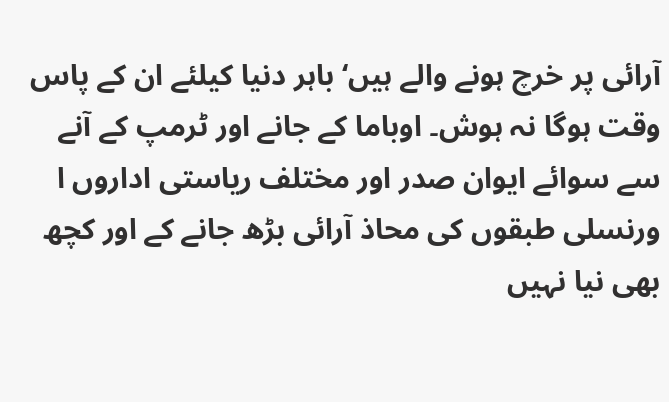آرائی پر خرچ ہونے والے ہیں‘ باہر دنیا کیلئے ان کے پاس وقت ہوگا نہ ہوش۔ اوباما کے جانے اور ٹرمپ کے آنے سے سوائے ایوان صدر اور مختلف ریاستی اداروں ا ورنسلی طبقوں کی محاذ آرائی بڑھ جانے کے اور کچھ بھی نیا نہیں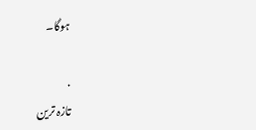ہوگا۔

.
تازہ ترین